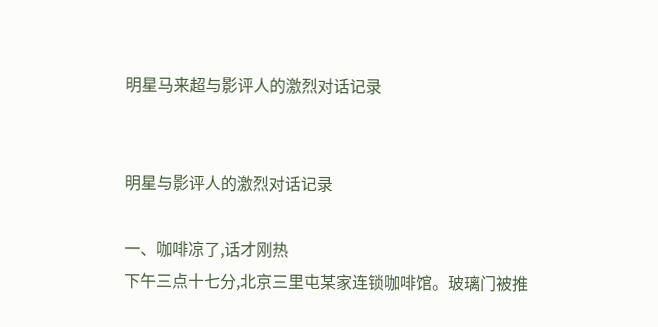明星马来超与影评人的激烈对话记录


明星与影评人的激烈对话记录

一、咖啡凉了,话才刚热
下午三点十七分,北京三里屯某家连锁咖啡馆。玻璃门被推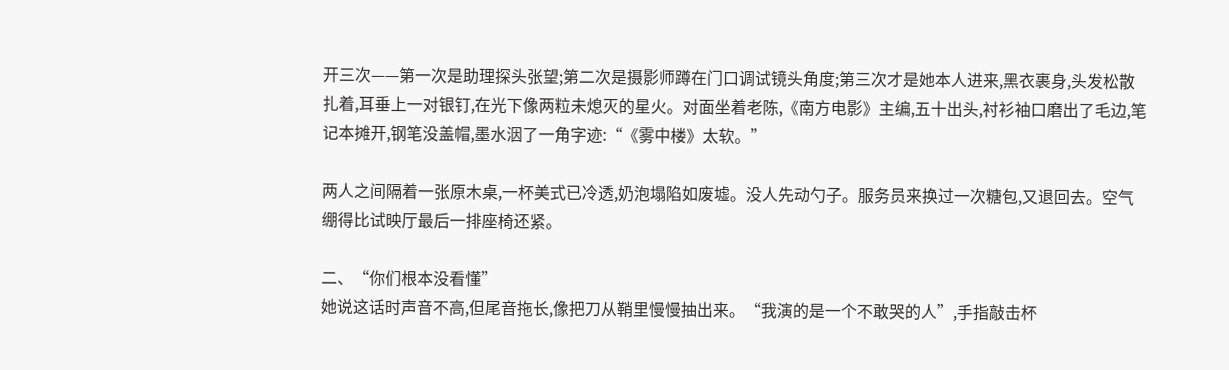开三次——第一次是助理探头张望;第二次是摄影师蹲在门口调试镜头角度;第三次才是她本人进来,黑衣裹身,头发松散扎着,耳垂上一对银钉,在光下像两粒未熄灭的星火。对面坐着老陈,《南方电影》主编,五十出头,衬衫袖口磨出了毛边,笔记本摊开,钢笔没盖帽,墨水洇了一角字迹:“《雾中楼》太软。”

两人之间隔着一张原木桌,一杯美式已冷透,奶泡塌陷如废墟。没人先动勺子。服务员来换过一次糖包,又退回去。空气绷得比试映厅最后一排座椅还紧。

二、“你们根本没看懂”
她说这话时声音不高,但尾音拖长,像把刀从鞘里慢慢抽出来。“我演的是一个不敢哭的人”,手指敲击杯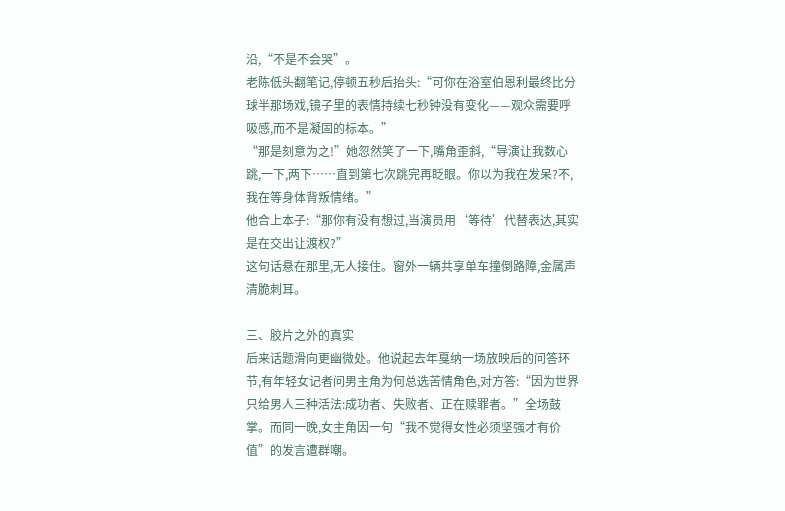沿,“不是不会哭”。
老陈低头翻笔记,停顿五秒后抬头:“可你在浴室伯恩利最终比分球半那场戏,镜子里的表情持续七秒钟没有变化——观众需要呼吸感,而不是凝固的标本。”
“那是刻意为之!”她忽然笑了一下,嘴角歪斜,“导演让我数心跳,一下,两下……直到第七次跳完再眨眼。你以为我在发呆?不,我在等身体背叛情绪。”
他合上本子:“那你有没有想过,当演员用‘等待’代替表达,其实是在交出让渡权?”
这句话悬在那里,无人接住。窗外一辆共享单车撞倒路障,金属声清脆刺耳。

三、胶片之外的真实
后来话题滑向更幽微处。他说起去年戛纳一场放映后的问答环节,有年轻女记者问男主角为何总选苦情角色,对方答:“因为世界只给男人三种活法:成功者、失败者、正在赎罪者。”全场鼓掌。而同一晚,女主角因一句“我不觉得女性必须坚强才有价值”的发言遭群嘲。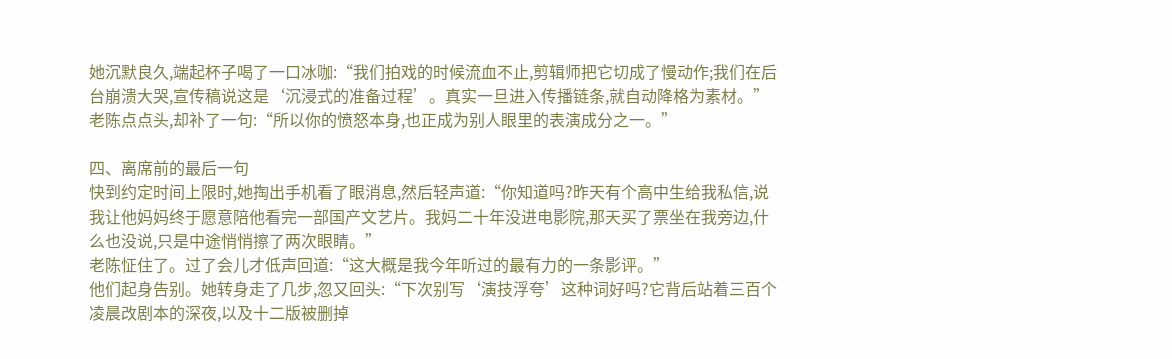她沉默良久,端起杯子喝了一口冰咖:“我们拍戏的时候流血不止,剪辑师把它切成了慢动作;我们在后台崩溃大哭,宣传稿说这是‘沉浸式的准备过程’。真实一旦进入传播链条,就自动降格为素材。”
老陈点点头,却补了一句:“所以你的愤怒本身,也正成为别人眼里的表演成分之一。”

四、离席前的最后一句
快到约定时间上限时,她掏出手机看了眼消息,然后轻声道:“你知道吗?昨天有个高中生给我私信,说我让他妈妈终于愿意陪他看完一部国产文艺片。我妈二十年没进电影院,那天买了票坐在我旁边,什么也没说,只是中途悄悄擦了两次眼睛。”
老陈怔住了。过了会儿才低声回道:“这大概是我今年听过的最有力的一条影评。”
他们起身告别。她转身走了几步,忽又回头:“下次别写‘演技浮夸’这种词好吗?它背后站着三百个凌晨改剧本的深夜,以及十二版被删掉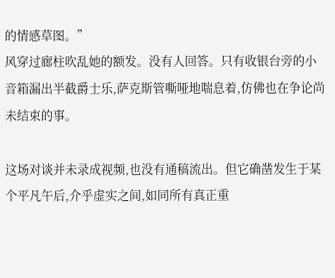的情感草图。”
风穿过廊柱吹乱她的额发。没有人回答。只有收银台旁的小音箱漏出半截爵士乐,萨克斯管嘶哑地喘息着,仿佛也在争论尚未结束的事。

这场对谈并未录成视频,也没有通稿流出。但它确凿发生于某个平凡午后,介乎虚实之间,如同所有真正重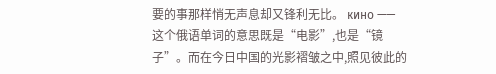要的事那样悄无声息却又锋利无比。 кино —— 这个俄语单词的意思既是“电影”,也是“镜子”。而在今日中国的光影褶皱之中,照见彼此的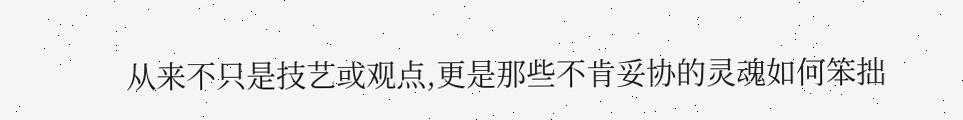从来不只是技艺或观点,更是那些不肯妥协的灵魂如何笨拙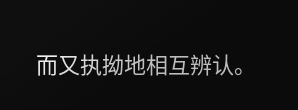而又执拗地相互辨认。